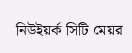নিউইয়র্ক সিটি মেয়র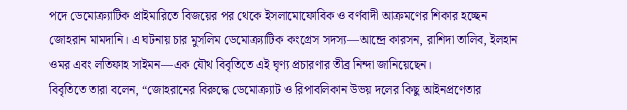পদে ডেমোক্র্যাটিক প্রাইমারিতে বিজয়ের পর থেকে ইসলামোফোবিক ও বর্ণবাদী আক্রমণের শিকার হচ্ছেন জোহরান মামদানি। এ ঘটনায় চার মুসলিম ডেমোক্র্যাটিক কংগ্রেস সদস্য—আন্দ্রে কারসন, রাশিদা তালিব, ইলহান ওমর এবং লতিফাহ সাইমন—এক যৌথ বিবৃতিতে এই ঘৃণ্য প্রচারণার তীব্র নিন্দা জানিয়েছেন।
বিবৃতিতে তারা বলেন, “জোহরানের বিরুদ্ধে ডেমোক্র্যাট ও রিপাবলিকান উভয় দলের কিছু আইনপ্রণেতার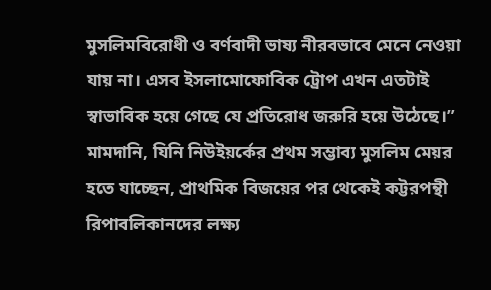মুসলিমবিরোধী ও বর্ণবাদী ভাষ্য নীরবভাবে মেনে নেওয়া যায় না। এসব ইসলামোফোবিক ট্রোপ এখন এতটাই স্বাভাবিক হয়ে গেছে যে প্রতিরোধ জরুরি হয়ে উঠেছে।”
মামদানি, যিনি নিউইয়র্কের প্রথম সম্ভাব্য মুসলিম মেয়র হতে যাচ্ছেন, প্রাথমিক বিজয়ের পর থেকেই কট্টরপন্থী রিপাবলিকানদের লক্ষ্য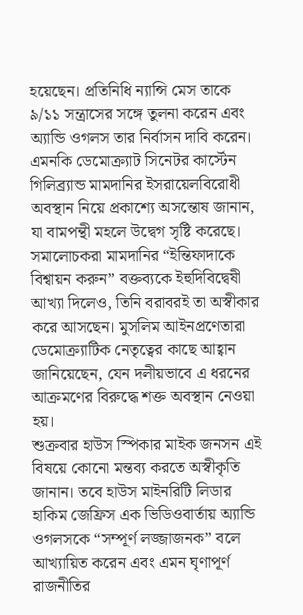হয়েছেন। প্রতিনিধি ন্যান্সি মেস তাকে ৯/১১ সন্ত্রাসের সঙ্গে তুলনা করেন এবং অ্যান্ডি ওগলস তার নির্বাসন দাবি করেন। এমনকি ডেমোক্র্যাট সিনেটর কার্স্টেন গিলিব্র্যান্ড মামদানির ইসরায়েলবিরোধী অবস্থান নিয়ে প্রকাশ্যে অসন্তোষ জানান, যা বামপন্থী মহলে উদ্বেগ সৃষ্টি করেছে।
সমালোচকরা মামদানির “ইন্তিফাদাকে বিশ্বায়ন করুন” বক্তব্যকে ইহুদিবিদ্বেষী আখ্যা দিলেও, তিনি বরাবরই তা অস্বীকার করে আসছেন। মুসলিম আইনপ্রণেতারা ডেমোক্র্যাটিক নেতৃত্বের কাছে আহ্বান জানিয়েছেন, যেন দলীয়ভাবে এ ধরনের আক্রমণের বিরুদ্ধে শক্ত অবস্থান নেওয়া হয়।
শুক্রবার হাউস স্পিকার মাইক জনসন এই বিষয়ে কোনো মন্তব্য করতে অস্বীকৃতি জানান। তবে হাউস মাইনরিটি লিডার হাকিম জেফ্রিস এক ভিডিওবার্তায় অ্যান্ডি ওগলসকে “সম্পূর্ণ লজ্জাজনক” বলে আখ্যায়িত করেন এবং এমন ঘৃণাপূর্ণ রাজনীতির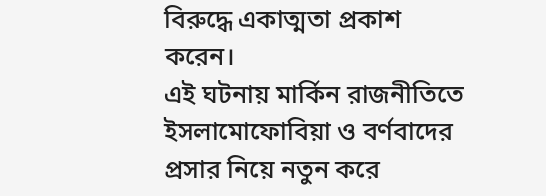বিরুদ্ধে একাত্মতা প্রকাশ করেন।
এই ঘটনায় মার্কিন রাজনীতিতে ইসলামোফোবিয়া ও বর্ণবাদের প্রসার নিয়ে নতুন করে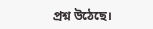প্রশ্ন উঠেছে।